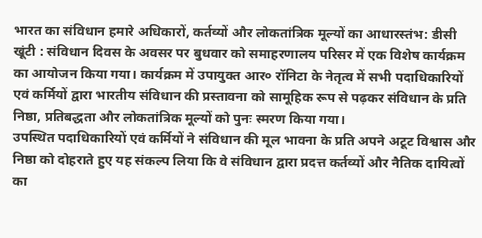भारत का संविधान हमारे अधिकारों, कर्तव्यों और लोकतांत्रिक मूल्यों का आधारस्तंभ: डीसी
खूंटी : संविधान दिवस के अवसर पर बुधवार को समाहरणालय परिसर में एक विशेष कार्यक्रम का आयोजन किया गया। कार्यक्रम में उपायुक्त आर० रॉनिटा के नेतृत्व में सभी पदाधिकारियों एवं कर्मियों द्वारा भारतीय संविधान की प्रस्तावना को सामूहिक रूप से पढ़कर संविधान के प्रति निष्ठा, प्रतिबद्धता और लोकतांत्रिक मूल्यों को पुनः स्मरण किया गया।
उपस्थित पदाधिकारियों एवं कर्मियों ने संविधान की मूल भावना के प्रति अपने अटूट विश्वास और निष्ठा को दोहराते हुए यह संकल्प लिया कि वे संविधान द्वारा प्रदत्त कर्तव्यों और नैतिक दायित्वों का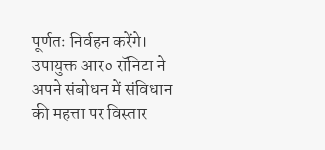पूर्णतः निर्वहन करेंगे।
उपायुक्त आर० रॉनिटा ने अपने संबोधन में संविधान की महत्ता पर विस्तार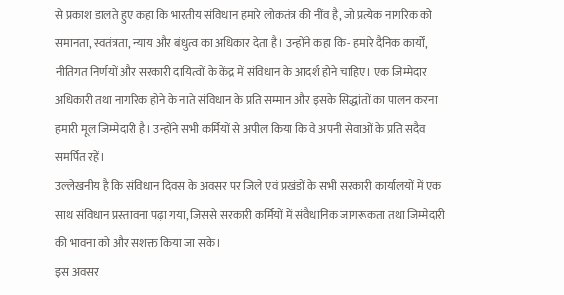से प्रकाश डालते हुए कहा कि भारतीय संविधान हमारे लोकतंत्र की नींव है, जो प्रत्येक नागरिक को समानता, स्वतंत्रता, न्याय और बंधुत्व का अधिकार देता है। उन्होंने कहा कि- हमारे दैनिक कार्यों, नीतिगत निर्णयों और सरकारी दायित्वों के केंद्र में संविधान के आदर्श होने चाहिए। एक जिम्मेदार अधिकारी तथा नागरिक होने के नाते संविधान के प्रति सम्मान और इसके सिद्धांतों का पालन करना हमारी मूल जिम्मेदारी है। उन्होंने सभी कर्मियों से अपील किया कि वे अपनी सेवाओं के प्रति सदैव समर्पित रहें।
उल्लेखनीय है कि संविधान दिवस के अवसर पर जिले एवं प्रखंडों के सभी सरकारी कार्यालयों में एक साथ संविधान प्रस्तावना पढ़ा गया, जिससे सरकारी कर्मियों में संवैधानिक जागरूकता तथा जिम्मेदारी की भावना को और सशक्त किया जा सके।
इस अवसर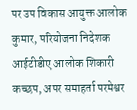पर उप विकास आयुक्त आलोक कुमार, परियोजना निदेशक आईटीडीए आलोक शिकारी कच्छप, अपर समाहर्ता परमेश्वर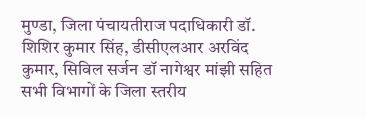मुण्डा, जिला पंचायतीराज पदाधिकारी डॉ. शिशिर कुमार सिंह, डीसीएलआर अरविंद कुमार, सिविल सर्जन डॉ नागेश्वर मांझी सहित सभी विभागों के जिला स्तरीय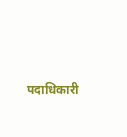पदाधिकारी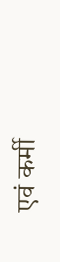एवं कर्मी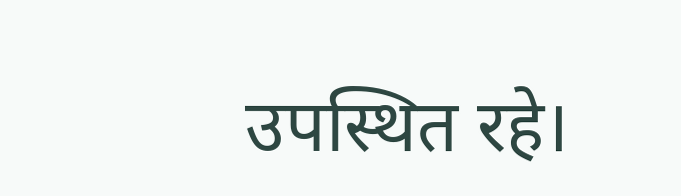उपस्थित रहे।